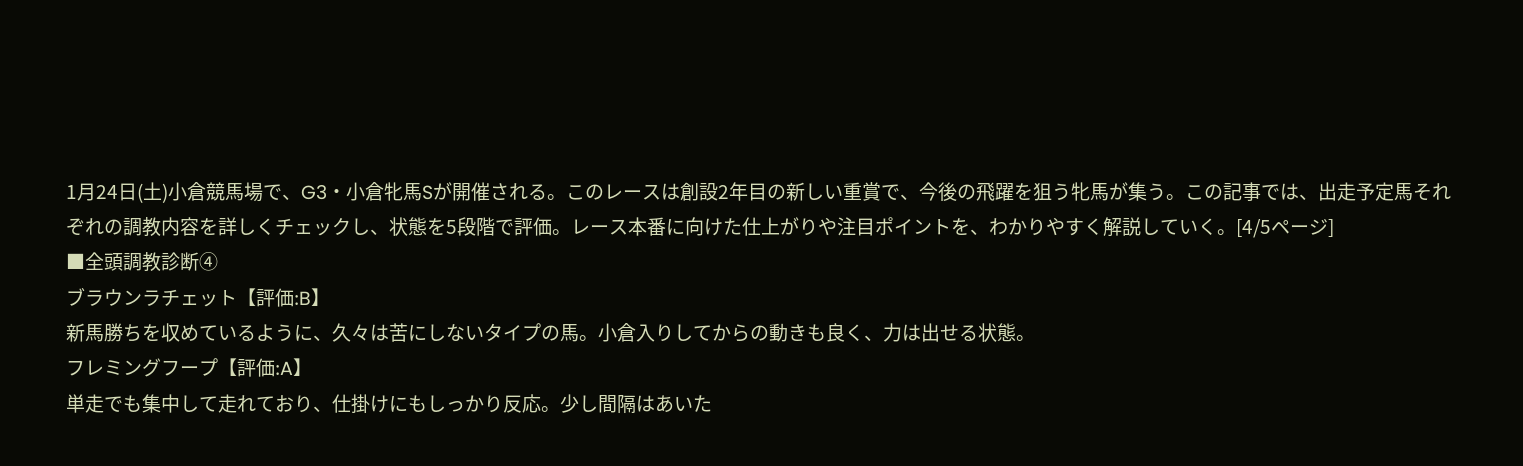1月24日(土)小倉競馬場で、G3・小倉牝馬Sが開催される。このレースは創設2年目の新しい重賞で、今後の飛躍を狙う牝馬が集う。この記事では、出走予定馬それぞれの調教内容を詳しくチェックし、状態を5段階で評価。レース本番に向けた仕上がりや注目ポイントを、わかりやすく解説していく。[4/5ページ]
■全頭調教診断④
ブラウンラチェット【評価:B】
新馬勝ちを収めているように、久々は苦にしないタイプの馬。小倉入りしてからの動きも良く、力は出せる状態。
フレミングフープ【評価:A】
単走でも集中して走れており、仕掛けにもしっかり反応。少し間隔はあいた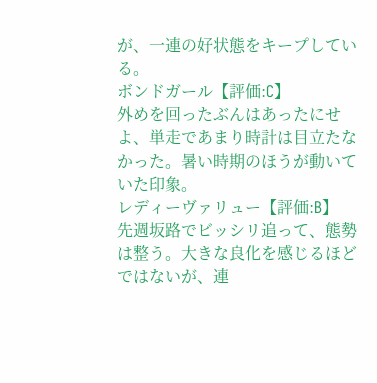が、一連の好状態をキープしている。
ボンドガール【評価:C】
外めを回ったぶんはあったにせよ、単走であまり時計は目立たなかった。暑い時期のほうが動いていた印象。
レディーヴァリュー【評価:B】
先週坂路でビッシリ追って、態勢は整う。大きな良化を感じるほどではないが、連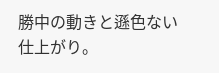勝中の動きと遜色ない仕上がり。